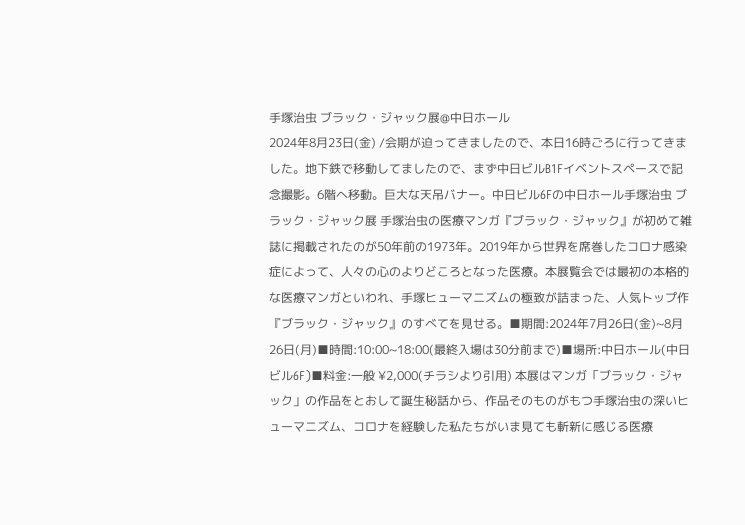手塚治虫 ブラック・ジャック展@中日ホール
2024年8月23日(金) /会期が迫ってきましたので、本日16時ごろに行ってきました。地下鉄で移動してましたので、まず中日ビルB1Fイベントスペースで記念撮影。6階へ移動。巨大な天吊バナー。中日ビル6Fの中日ホール手塚治虫 ブラック・ジャック展 手塚治虫の医療マンガ『ブラック・ジャック』が初めて雑誌に掲載されたのが50年前の1973年。2019年から世界を席巻したコロナ感染症によって、人々の心のよりどころとなった医療。本展覧会では最初の本格的な医療マンガといわれ、手塚ヒューマニズムの極致が詰まった、人気トップ作『ブラック・ジャック』のすべてを見せる。■期間:2024年7月26日(金)~8月26日(月)■時間:10:00~18:00(最終入場は30分前まで)■場所:中日ホール(中日ビル6F)■料金:一般 ¥2,000(チラシより引用) 本展はマンガ「ブラック・ジャック」の作品をとおして誕生秘話から、作品そのものがもつ手塚治虫の深いヒューマニズム、コロナを経験した私たちがいま見ても斬新に感じる医療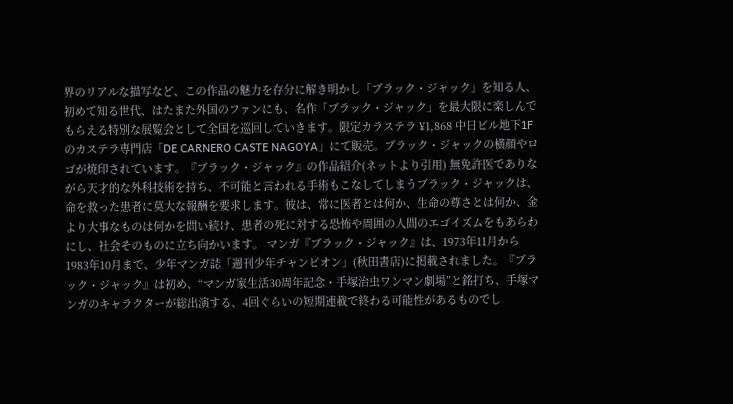界のリアルな描写など、この作品の魅力を存分に解き明かし「ブラック・ジャック」を知る人、初めて知る世代、はたまた外国のファンにも、名作「ブラック・ジャック」を最大限に楽しんでもらえる特別な展覧会として全国を巡回していきます。限定カラステラ ¥1,868 中日ビル地下1Fのカステラ専門店「DE CARNERO CASTE NAGOYA」にて販売。ブラック・ジャックの横顔やロゴが焼印されています。『ブラック・ジャック』の作品紹介(ネットより引用) 無免許医でありながら天才的な外科技術を持ち、不可能と言われる手術もこなしてしまうブラック・ジャックは、命を救った患者に莫大な報酬を要求します。彼は、常に医者とは何か、生命の尊さとは何か、金より大事なものは何かを問い続け、患者の死に対する恐怖や周囲の人間のエゴイズムをもあらわにし、社会そのものに立ち向かいます。 マンガ『ブラック・ジャック』は、1973年11月から1983年10月まで、少年マンガ誌「週刊少年チャンピオン」(秋田書店)に掲載されました。『ブラック・ジャック』は初め、“マンガ家生活30周年記念・手塚治虫ワンマン劇場”と銘打ち、手塚マンガのキャラクターが総出演する、4回ぐらいの短期連載で終わる可能性があるものでし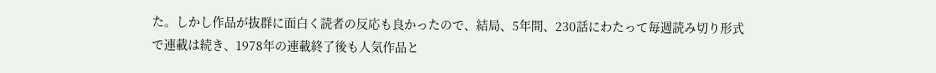た。しかし作品が抜群に面白く読者の反応も良かったので、結局、5年間、230話にわたって毎週読み切り形式で連載は続き、1978年の連載終了後も人気作品と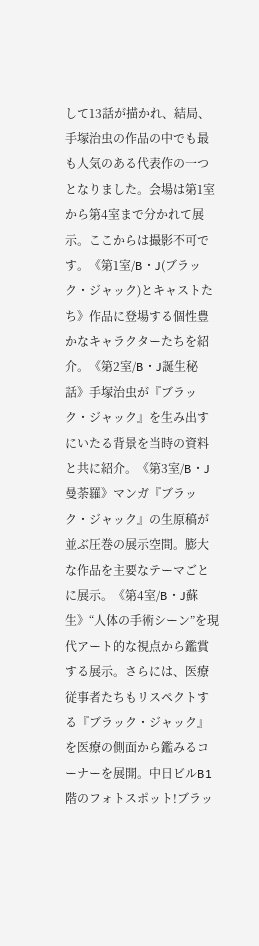して13話が描かれ、結局、手塚治虫の作品の中でも最も人気のある代表作の一つとなりました。会場は第1室から第4室まで分かれて展示。ここからは撮影不可です。《第1室/B・J(ブラック・ジャック)とキャストたち》作品に登場する個性豊かなキャラクターたちを紹介。《第2室/B・J誕生秘話》手塚治虫が『ブラック・ジャック』を生み出すにいたる背景を当時の資料と共に紹介。《第3室/B・J曼荼羅》マンガ『ブラック・ジャック』の生原稿が並ぶ圧巻の展示空間。膨大な作品を主要なテーマごとに展示。《第4室/B・J蘇生》“人体の手術シーン”を現代アート的な視点から鑑賞する展示。さらには、医療従事者たちもリスペクトする『ブラック・ジャック』を医療の側面から鑑みるコーナーを展開。中日ビルB1階のフォトスポット!ブラッ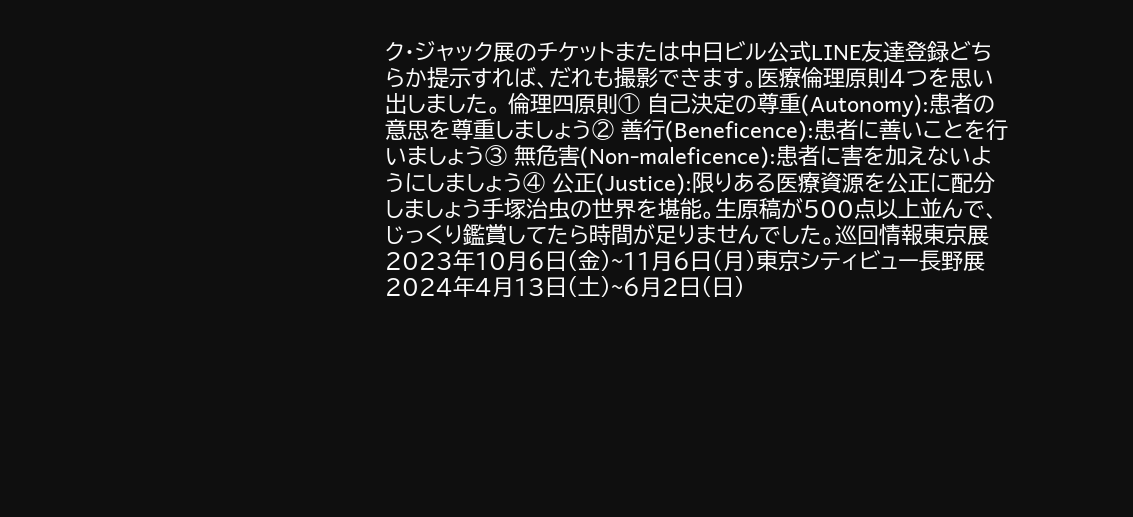ク・ジャック展のチケットまたは中日ビル公式LINE友達登録どちらか提示すれば、だれも撮影できます。医療倫理原則4つを思い出しました。 倫理四原則① 自己決定の尊重(Autonomy):患者の意思を尊重しましょう② 善行(Beneficence):患者に善いことを行いましょう③ 無危害(Non‑maleficence):患者に害を加えないようにしましょう④ 公正(Justice):限りある医療資源を公正に配分しましょう手塚治虫の世界を堪能。生原稿が500点以上並んで、じっくり鑑賞してたら時間が足りませんでした。巡回情報東京展 2023年10月6日(金)~11月6日(月)東京シティビュー長野展2024年4月13日(土)~6月2日(日)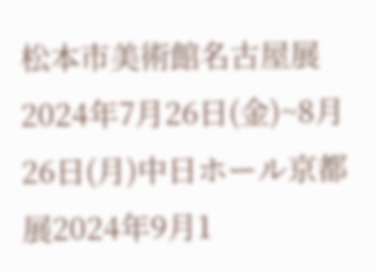松本市美術館名古屋展2024年7月26日(金)~8月26日(月)中日ホール京都展2024年9月1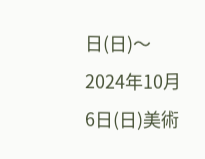日(日)〜2024年10月6日(日)美術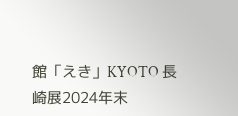館「えき」KYOTO 長崎展2024年末